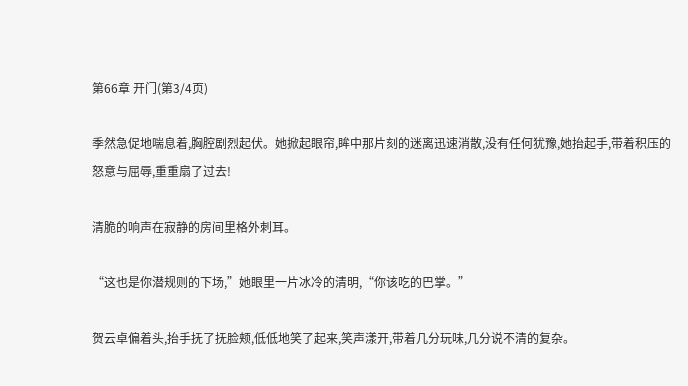第66章 开门(第3/4页)

季然急促地喘息着,胸腔剧烈起伏。她掀起眼帘,眸中那片刻的迷离迅速消散,没有任何犹豫,她抬起手,带着积压的怒意与屈辱,重重扇了过去!

清脆的响声在寂静的房间里格外刺耳。

“这也是你潜规则的下场,”她眼里一片冰冷的清明,“你该吃的巴掌。”

贺云卓偏着头,抬手抚了抚脸颊,低低地笑了起来,笑声漾开,带着几分玩味,几分说不清的复杂。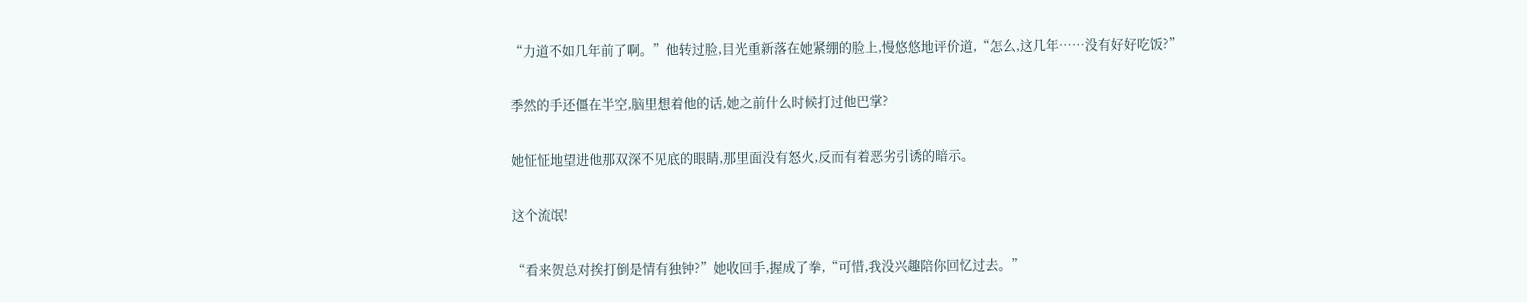“力道不如几年前了啊。”他转过脸,目光重新落在她紧绷的脸上,慢悠悠地评价道,“怎么,这几年……没有好好吃饭?”

季然的手还僵在半空,脑里想着他的话,她之前什么时候打过他巴掌?

她怔怔地望进他那双深不见底的眼睛,那里面没有怒火,反而有着恶劣引诱的暗示。

这个流氓!

“看来贺总对挨打倒是情有独钟?”她收回手,握成了拳,“可惜,我没兴趣陪你回忆过去。”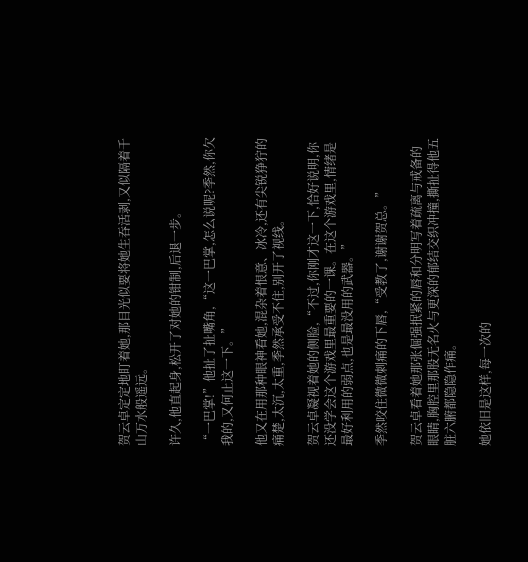贺云卓定定地盯着她,那目光似要将她生吞活剥,又似隔着千山万水般遥远。

许久,他直起身,松开了对她的钳制,后退一步。

“一巴掌!”他扯了扯嘴角,“这一巴掌,怎么说呢?季然,你欠我的,又何止这一下。”

他又在用那种眼神看她,混杂着恨意、冰冷,还有尖锐狰狞的痛楚,太沉,太重,季然承受不住,别开了视线。

贺云卓凝视着她的侧脸,“不过,你刚才这一下,恰好说明,你还没学会这个游戏里最重要的一课。在这个游戏里,情绪是最好利用的弱点,也是最没用的武器。”

季然咬住微微刺痛的下唇,“受教了,谢谢贺总。”

贺云卓看着她那张倔强抿紧的唇和分明写着疏离与戒备的眼睛,胸腔里那股无名火与更深的郁结交织冲撞,撕扯得他五脏六腑都隐隐作痛。

她依旧是这样,每一次的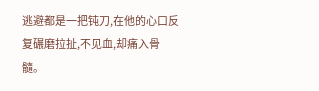逃避都是一把钝刀,在他的心口反复碾磨拉扯,不见血,却痛入骨髓。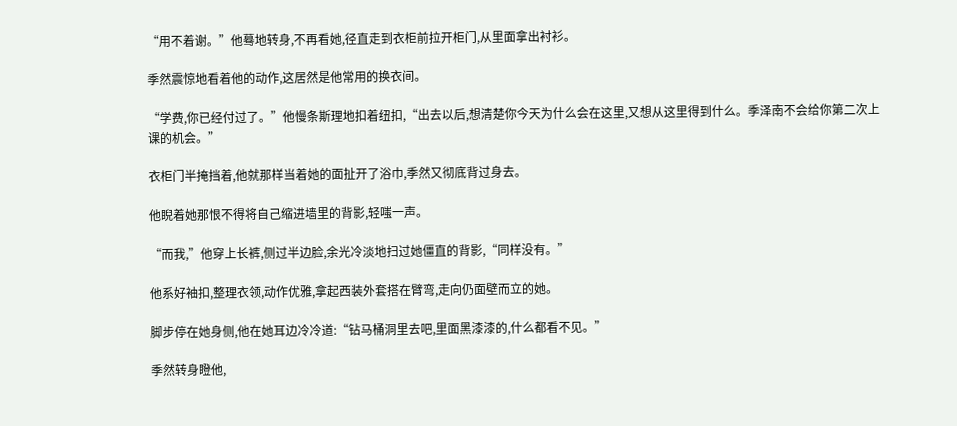“用不着谢。”他蓦地转身,不再看她,径直走到衣柜前拉开柜门,从里面拿出衬衫。

季然震惊地看着他的动作,这居然是他常用的换衣间。

“学费,你已经付过了。”他慢条斯理地扣着纽扣,“出去以后,想清楚你今天为什么会在这里,又想从这里得到什么。季泽南不会给你第二次上课的机会。”

衣柜门半掩挡着,他就那样当着她的面扯开了浴巾,季然又彻底背过身去。

他睨着她那恨不得将自己缩进墙里的背影,轻嗤一声。

“而我,”他穿上长裤,侧过半边脸,余光冷淡地扫过她僵直的背影,“同样没有。”

他系好袖扣,整理衣领,动作优雅,拿起西装外套搭在臂弯,走向仍面壁而立的她。

脚步停在她身侧,他在她耳边冷冷道:“钻马桶洞里去吧,里面黑漆漆的,什么都看不见。”

季然转身瞪他,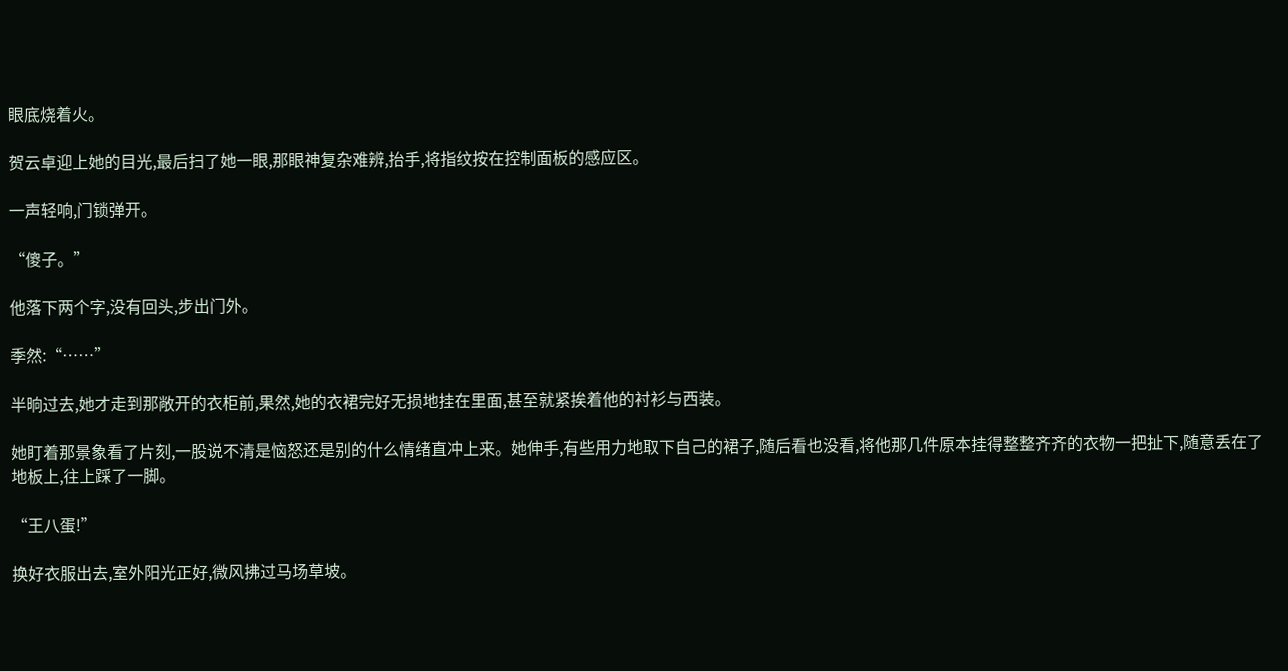眼底烧着火。

贺云卓迎上她的目光,最后扫了她一眼,那眼神复杂难辨,抬手,将指纹按在控制面板的感应区。

一声轻响,门锁弹开。

“傻子。”

他落下两个字,没有回头,步出门外。

季然:“……”

半晌过去,她才走到那敞开的衣柜前,果然,她的衣裙完好无损地挂在里面,甚至就紧挨着他的衬衫与西装。

她盯着那景象看了片刻,一股说不清是恼怒还是别的什么情绪直冲上来。她伸手,有些用力地取下自己的裙子,随后看也没看,将他那几件原本挂得整整齐齐的衣物一把扯下,随意丢在了地板上,往上踩了一脚。

“王八蛋!”

换好衣服出去,室外阳光正好,微风拂过马场草坡。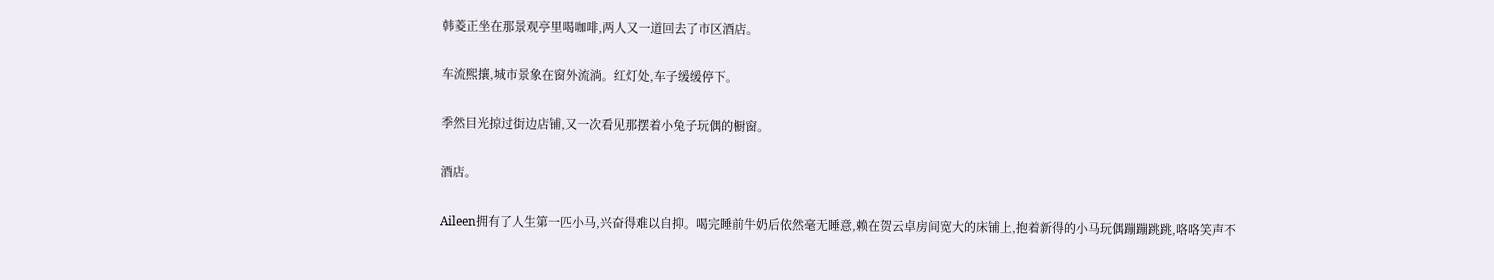韩菱正坐在那景观亭里喝咖啡,两人又一道回去了市区酒店。

车流熙攘,城市景象在窗外流淌。红灯处,车子缓缓停下。

季然目光掠过街边店铺,又一次看见那摆着小兔子玩偶的橱窗。

酒店。

Aileen拥有了人生第一匹小马,兴奋得难以自抑。喝完睡前牛奶后依然毫无睡意,赖在贺云卓房间宽大的床铺上,抱着新得的小马玩偶蹦蹦跳跳,咯咯笑声不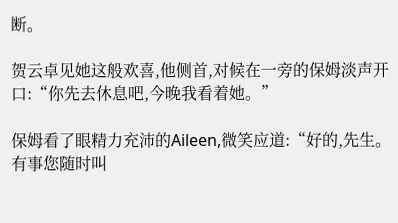断。

贺云卓见她这般欢喜,他侧首,对候在一旁的保姆淡声开口:“你先去休息吧,今晚我看着她。”

保姆看了眼精力充沛的Aileen,微笑应道:“好的,先生。有事您随时叫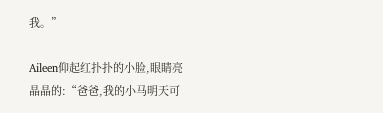我。”

Aileen仰起红扑扑的小脸,眼睛亮晶晶的:“爸爸,我的小马明天可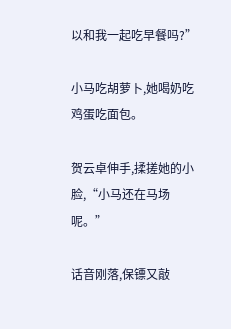以和我一起吃早餐吗?”

小马吃胡萝卜,她喝奶吃鸡蛋吃面包。

贺云卓伸手,揉搓她的小脸,“小马还在马场呢。”

话音刚落,保镖又敲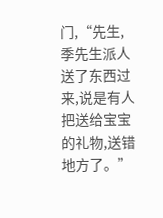门,“先生,季先生派人送了东西过来,说是有人把送给宝宝的礼物,送错地方了。”